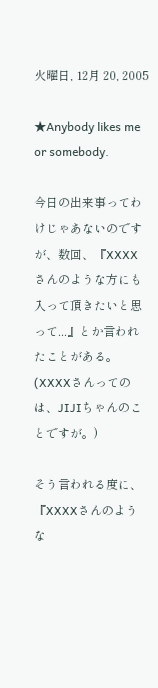火曜日, 12月 20, 2005

★Anybody likes me or somebody.

今日の出来事ってわけじゃあないのですが、数回、『XXXXさんのような方にも入って頂きたいと思って...』とか言われたことがある。(XXXXさんってのは、JIJIちゃんのことですが。)

そう言われる度に、『XXXXさんのような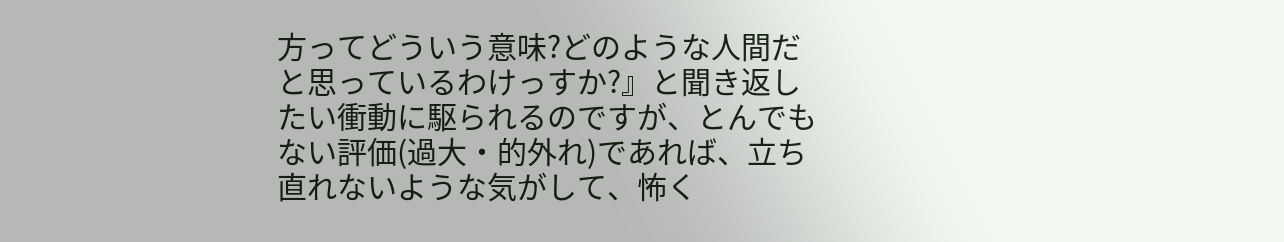方ってどういう意味?どのような人間だと思っているわけっすか?』と聞き返したい衝動に駆られるのですが、とんでもない評価(過大・的外れ)であれば、立ち直れないような気がして、怖く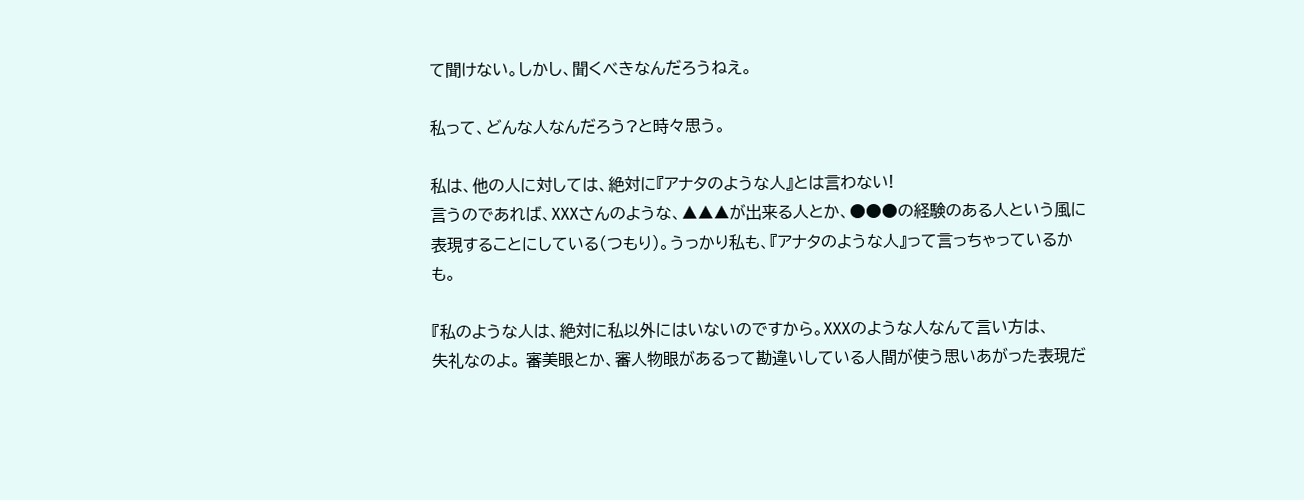て聞けない。しかし、聞くべきなんだろうねえ。

私って、どんな人なんだろう?と時々思う。

私は、他の人に対しては、絶対に『アナタのような人』とは言わない!
言うのであれば、XXXさんのような、▲▲▲が出来る人とか、●●●の経験のある人という風に表現することにしている(つもり)。うっかり私も、『アナタのような人』って言っちゃっているかも。

『私のような人は、絶対に私以外にはいないのですから。XXXのような人なんて言い方は、
失礼なのよ。 審美眼とか、審人物眼があるって勘違いしている人間が使う思いあがった表現だ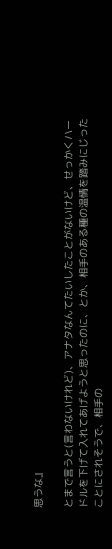思うな』

とまで言うと(言わないけれど)、アナタなんてたいしたことがないけど、せっかくハードルを下げて入れてあげようと思ったのに、とか、相手のある種の温情を踏みにじったことにされそうで、相手の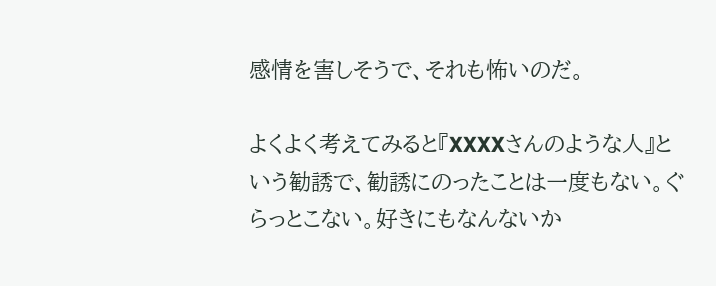感情を害しそうで、それも怖いのだ。

よくよく考えてみると『XXXXさんのような人』という勧誘で、勧誘にのったことは一度もない。ぐらっとこない。好きにもなんないか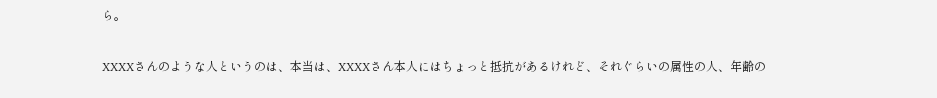ら。

XXXXさんのような人というのは、本当は、XXXXさん本人にはちょっと抵抗があるけれど、それぐらいの属性の人、年齢の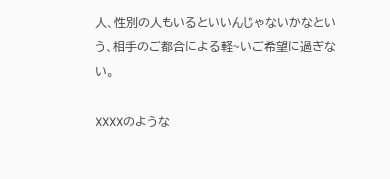人、性別の人もいるといいんじゃないかなという、相手のご都合による軽~いご希望に過ぎない。

XXXXのような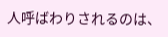人呼ばわりされるのは、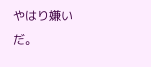やはり嫌いだ。